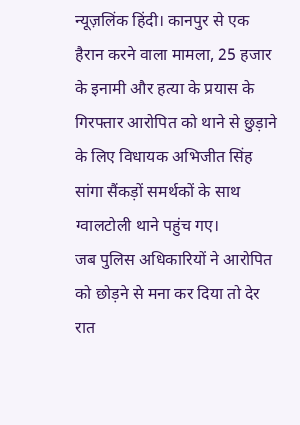न्यूज़लिंक हिंदी। कानपुर से एक हैरान करने वाला मामला, 25 हजार के इनामी और हत्या के प्रयास के गिरफ्तार आरोपित को थाने से छुड़ाने के लिए विधायक अभिजीत सिंह सांगा सैंकड़ों समर्थकों के साथ ग्वालटोली थाने पहुंच गए।
जब पुलिस अधिकारियों ने आरोपित को छोड़ने से मना कर दिया तो देर रात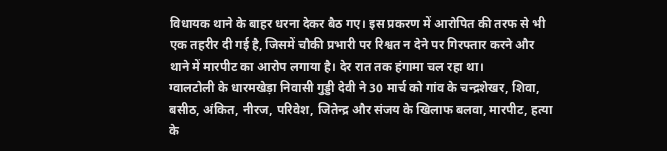विधायक थाने के बाहर धरना देकर बैठ गए। इस प्रकरण में आरोपित की तरफ से भी एक तहरीर दी गई है, जिसमें चौकी प्रभारी पर रिश्वत न देने पर गिरफ्तार करने और थाने में मारपीट का आरोप लगाया है। देर रात तक हंगामा चल रहा था।
ग्वालटोली के धारमखेड़ा निवासी गुड्डी देवी ने 30 मार्च को गांव के चन्द्रशेखर, शिवा, बसीठ, अंकित, नीरज, परिवेश, जितेन्द्र और संजय के खिलाफ बलवा, मारपीट, हत्या के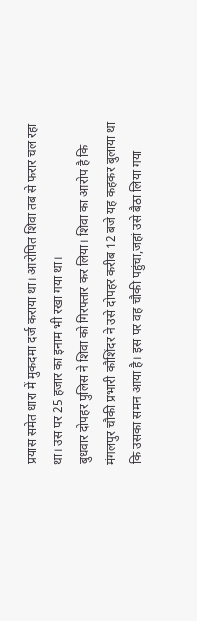प्रयास समेत धारा में मुकदमा दर्ज कराया था। आरोपित शिवा तब से फरार चल रहा था। उस पर 25 हजार का इनाम भी रखा गया था।
बुधवार दोपहर पुलिस ने शिवा को गिरफ्तार कर लिया। शिवा का आरोप है कि मंगलपुर चौकी प्रभारी कौशिंदर ने उसे दोपहर करीब 12 बजे यह कहकर बुलाया था कि उसका समन आया है। इस पर वह चौकी पहुंचा,जहां उसे बैठा लिया गया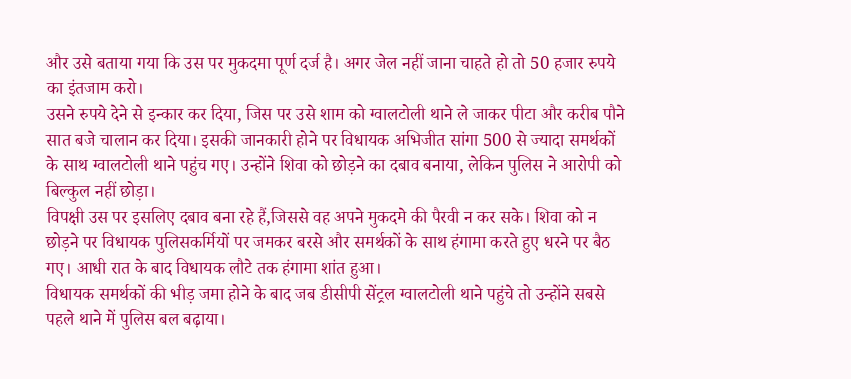और उसे बताया गया कि उस पर मुकदमा पूर्ण दर्ज है। अगर जेल नहीं जाना चाहते हो तो 50 हजार रुपये का इंतजाम करो।
उसने रुपये देने से इन्कार कर दिया, जिस पर उसे शाम को ग्वालटोली थाने ले जाकर पीटा और करीब पौने सात बजे चालान कर दिया। इसकी जानकारी होने पर विधायक अभिजीत सांगा 500 से ज्यादा समर्थकों के साथ ग्वालटोली थाने पहुंच गए। उन्होंने शिवा को छोड़ने का दबाव बनाया, लेकिन पुलिस ने आरोपी को बिल्कुल नहीं छोड़ा।
विपक्षी उस पर इसलिए दबाव बना रहे हैं,जिससे वह अपने मुकदमे की पैरवी न कर सके। शिवा को न छोड़ने पर विधायक पुलिसकर्मियों पर जमकर बरसे और समर्थकों के साथ हंगामा करते हुए धरने पर बैठ गए। आधी रात के बाद विधायक लौटे तक हंगामा शांत हुआ।
विधायक समर्थकों की भीड़ जमा होने के बाद जब डीसीपी सेंट्रल ग्वालटोली थाने पहुंचे तो उन्होंने सबसे पहले थाने में पुलिस बल बढ़ाया।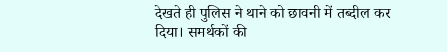देखते ही पुलिस ने थाने को छावनी में तब्दील कर दिया। समर्थकों की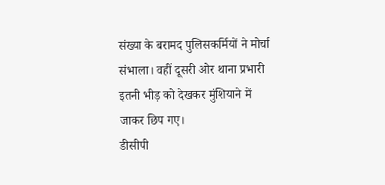संख्या के बरामद पुलिसकर्मियों ने मोर्चा संभाला। वहीं दूसरी ओर थाना प्रभारी इतनी भीड़ को देखकर मुंशियाने में जाकर छिप गए।
डीसीपी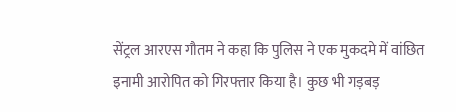सेंट्रल आरएस गौतम ने कहा कि पुलिस ने एक मुकदमे में वांछित इनामी आरोपित को गिरफ्तार किया है। कुछ भी गड़बड़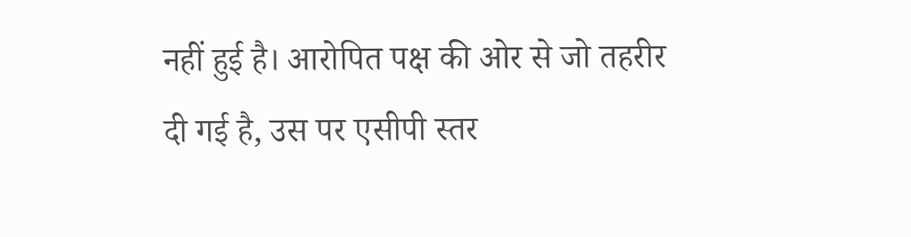नहीं हुई है। आरोपित पक्ष की ओर से जो तहरीर दी गई है, उस पर एसीपी स्तर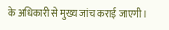के अधिकारी से मुख्य जांच कराई जाएगी।